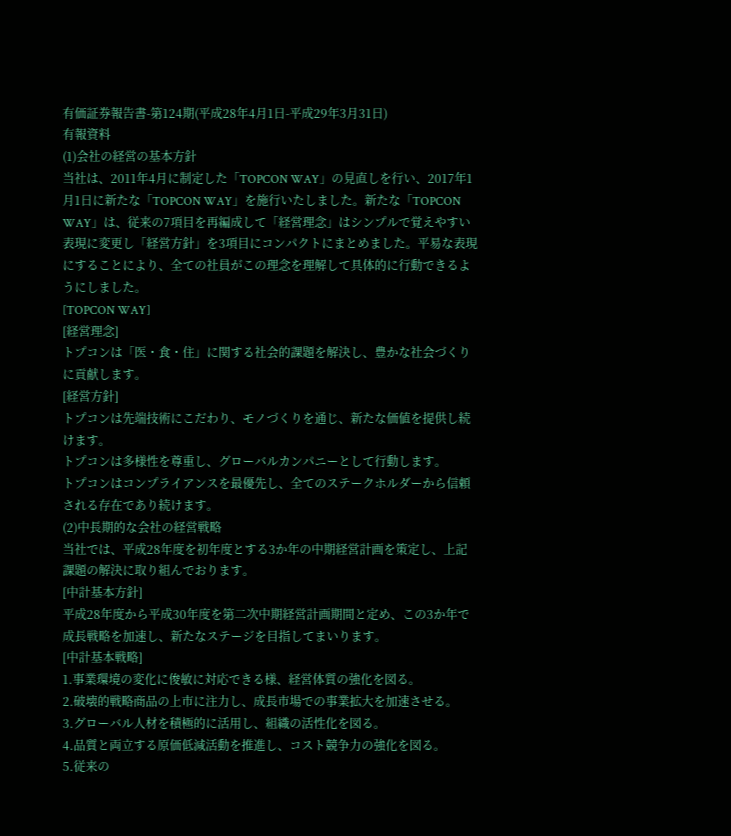有価証券報告書-第124期(平成28年4月1日-平成29年3月31日)
有報資料
(1)会社の経営の基本方針
当社は、2011年4月に制定した「TOPCON WAY」の見直しを行い、2017年1月1日に新たな「TOPCON WAY」を施行いたしました。新たな「TOPCON WAY」は、従来の7項目を再編成して「経営理念」はシンプルで覚えやすい表現に変更し「経営方針」を3項目にコンパクトにまとめました。平易な表現にすることにより、全ての社員がこの理念を理解して具体的に行動できるようにしました。
[TOPCON WAY]
[経営理念]
トプコンは「医・食・住」に関する社会的課題を解決し、豊かな社会づくりに貢献します。
[経営方針]
トプコンは先端技術にこだわり、モノづくりを通じ、新たな価値を提供し続けます。
トプコンは多様性を尊重し、グローバルカンパニーとして行動します。
トプコンはコンプライアンスを最優先し、全てのステークホルダーから信頼される存在であり続けます。
(2)中長期的な会社の経営戦略
当社では、平成28年度を初年度とする3か年の中期経営計画を策定し、上記課題の解決に取り組んでおります。
[中計基本方針]
平成28年度から平成30年度を第二次中期経営計画期間と定め、この3か年で成長戦略を加速し、新たなステージを目指してまいります。
[中計基本戦略]
1.事業環境の変化に俊敏に対応できる様、経営体質の強化を図る。
2.破壊的戦略商品の上市に注力し、成長市場での事業拡大を加速させる。
3.グローバル人材を積極的に活用し、組織の活性化を図る。
4.品質と両立する原価低減活動を推進し、コスト競争力の強化を図る。
5.従来の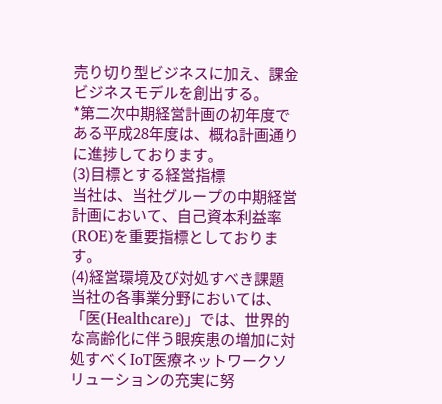売り切り型ビジネスに加え、課金ビジネスモデルを創出する。
*第二次中期経営計画の初年度である平成28年度は、概ね計画通りに進捗しております。
(3)目標とする経営指標
当社は、当社グループの中期経営計画において、自己資本利益率(ROE)を重要指標としております。
(4)経営環境及び対処すべき課題
当社の各事業分野においては、「医(Healthcare)」では、世界的な高齢化に伴う眼疾患の増加に対処すべくIoT医療ネットワークソリューションの充実に努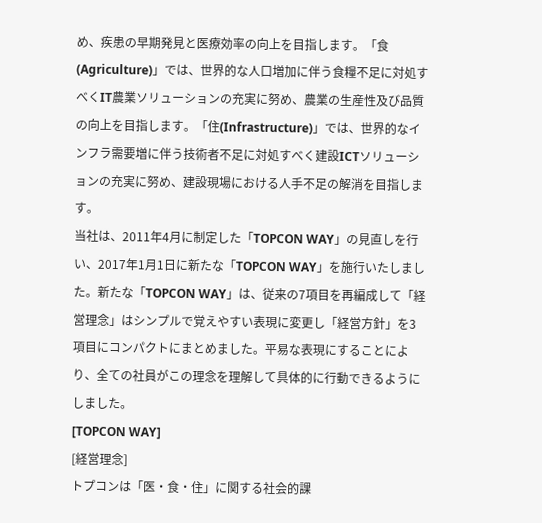め、疾患の早期発見と医療効率の向上を目指します。「食(Agriculture)」では、世界的な人口増加に伴う食糧不足に対処すべくIT農業ソリューションの充実に努め、農業の生産性及び品質の向上を目指します。「住(Infrastructure)」では、世界的なインフラ需要増に伴う技術者不足に対処すべく建設ICTソリューションの充実に努め、建設現場における人手不足の解消を目指します。
当社は、2011年4月に制定した「TOPCON WAY」の見直しを行い、2017年1月1日に新たな「TOPCON WAY」を施行いたしました。新たな「TOPCON WAY」は、従来の7項目を再編成して「経営理念」はシンプルで覚えやすい表現に変更し「経営方針」を3項目にコンパクトにまとめました。平易な表現にすることにより、全ての社員がこの理念を理解して具体的に行動できるようにしました。
[TOPCON WAY]
[経営理念]
トプコンは「医・食・住」に関する社会的課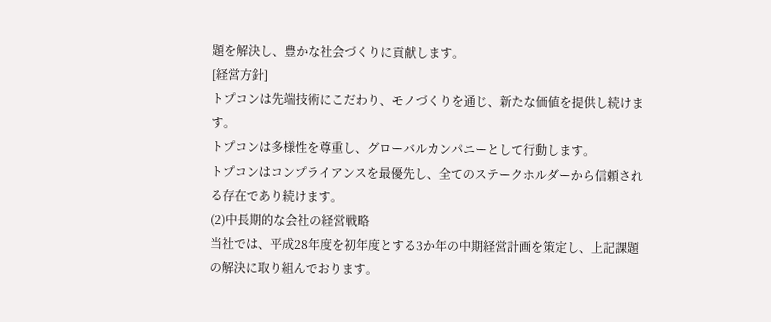題を解決し、豊かな社会づくりに貢献します。
[経営方針]
トプコンは先端技術にこだわり、モノづくりを通じ、新たな価値を提供し続けます。
トプコンは多様性を尊重し、グローバルカンパニーとして行動します。
トプコンはコンプライアンスを最優先し、全てのステークホルダーから信頼される存在であり続けます。
(2)中長期的な会社の経営戦略
当社では、平成28年度を初年度とする3か年の中期経営計画を策定し、上記課題の解決に取り組んでおります。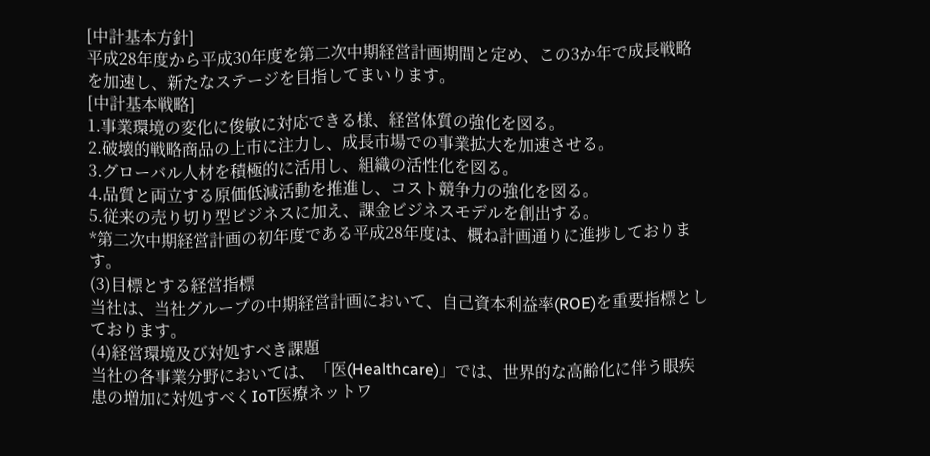[中計基本方針]
平成28年度から平成30年度を第二次中期経営計画期間と定め、この3か年で成長戦略を加速し、新たなステージを目指してまいります。
[中計基本戦略]
1.事業環境の変化に俊敏に対応できる様、経営体質の強化を図る。
2.破壊的戦略商品の上市に注力し、成長市場での事業拡大を加速させる。
3.グローバル人材を積極的に活用し、組織の活性化を図る。
4.品質と両立する原価低減活動を推進し、コスト競争力の強化を図る。
5.従来の売り切り型ビジネスに加え、課金ビジネスモデルを創出する。
*第二次中期経営計画の初年度である平成28年度は、概ね計画通りに進捗しております。
(3)目標とする経営指標
当社は、当社グループの中期経営計画において、自己資本利益率(ROE)を重要指標としております。
(4)経営環境及び対処すべき課題
当社の各事業分野においては、「医(Healthcare)」では、世界的な高齢化に伴う眼疾患の増加に対処すべくIoT医療ネットワ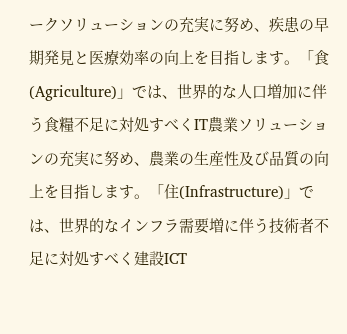ークソリューションの充実に努め、疾患の早期発見と医療効率の向上を目指します。「食(Agriculture)」では、世界的な人口増加に伴う食糧不足に対処すべくIT農業ソリューションの充実に努め、農業の生産性及び品質の向上を目指します。「住(Infrastructure)」では、世界的なインフラ需要増に伴う技術者不足に対処すべく建設ICT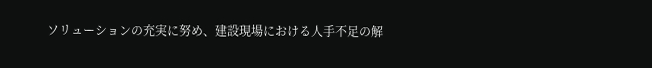ソリューションの充実に努め、建設現場における人手不足の解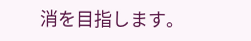消を目指します。